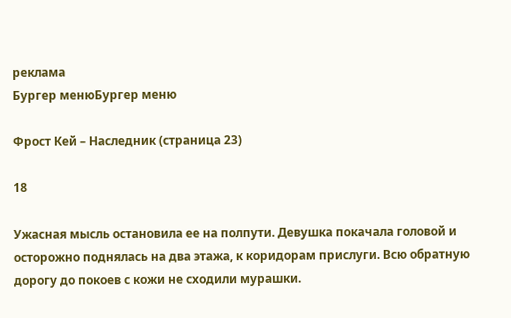реклама
Бургер менюБургер меню

Фрост Кей – Наследник (страница 23)

18

Ужасная мысль остановила ее на полпути. Девушка покачала головой и осторожно поднялась на два этажа, к коридорам прислуги. Всю обратную дорогу до покоев с кожи не сходили мурашки.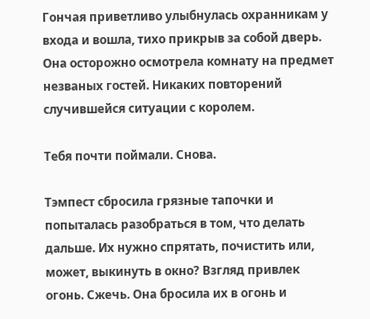Гончая приветливо улыбнулась охранникам у входа и вошла, тихо прикрыв за собой дверь. Она осторожно осмотрела комнату на предмет незваных гостей. Никаких повторений случившейся ситуации с королем.

Тебя почти поймали. Снова.

Тэмпест сбросила грязные тапочки и попыталась разобраться в том, что делать дальше. Их нужно спрятать, почистить или, может, выкинуть в окно? Взгляд привлек огонь. Сжечь. Она бросила их в огонь и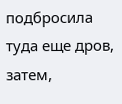подбросила туда еще дров, затем,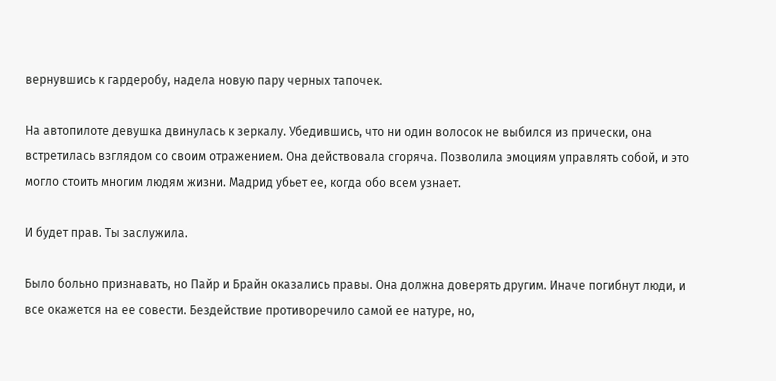вернувшись к гардеробу, надела новую пару черных тапочек.

На автопилоте девушка двинулась к зеркалу. Убедившись, что ни один волосок не выбился из прически, она встретилась взглядом со своим отражением. Она действовала сгоряча. Позволила эмоциям управлять собой, и это могло стоить многим людям жизни. Мадрид убьет ее, когда обо всем узнает.

И будет прав. Ты заслужила.

Было больно признавать, но Пайр и Брайн оказались правы. Она должна доверять другим. Иначе погибнут люди, и все окажется на ее совести. Бездействие противоречило самой ее натуре, но,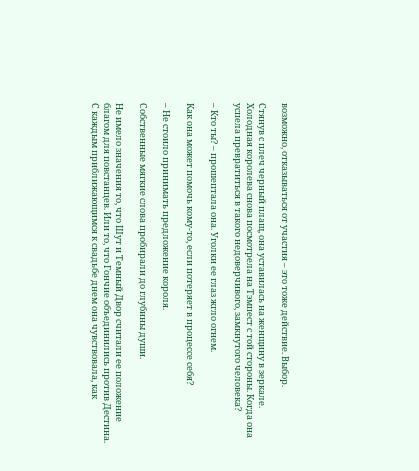возможно, отказываться от участия – это тоже действие. Выбор.

Стянув с плеч черный плащ, она уставилась на женщину в зеркале. Холодная королева снова посмотрела на Тэмпест с той стороны. Когда она успела превратиться в такого недоверчивого, замкнутого человека?

– Кто ты? – прошептала она. Уголки ее глаз жгло огнем.

Как она может помочь кому-то, если потеряет в процессе себя?

– Не стоило принимать предложение короля.

Собственные мягкие слова пробирали до глубины души.

Не имело значения то, что Шут и Темный Двор считали ее положение благом для повстанцев. Или то, что Гончие объединились против Дестина. С каждым приближающимся к свадьбе днем она чувствовала, как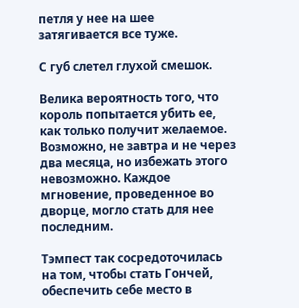петля у нее на шее затягивается все туже.

С губ слетел глухой смешок.

Велика вероятность того, что король попытается убить ее, как только получит желаемое. Возможно, не завтра и не через два месяца, но избежать этого невозможно. Каждое мгновение, проведенное во дворце, могло стать для нее последним.

Тэмпест так сосредоточилась на том, чтобы стать Гончей, обеспечить себе место в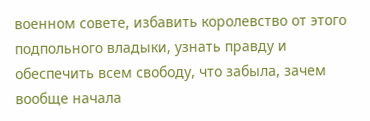военном совете, избавить королевство от этого подпольного владыки, узнать правду и обеспечить всем свободу, что забыла, зачем вообще начала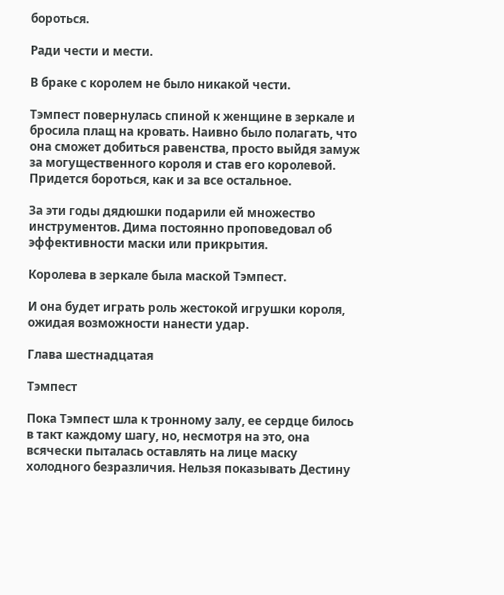бороться.

Ради чести и мести.

В браке с королем не было никакой чести.

Тэмпест повернулась спиной к женщине в зеркале и бросила плащ на кровать. Наивно было полагать, что она сможет добиться равенства, просто выйдя замуж за могущественного короля и став его королевой. Придется бороться, как и за все остальное.

За эти годы дядюшки подарили ей множество инструментов. Дима постоянно проповедовал об эффективности маски или прикрытия.

Королева в зеркале была маской Тэмпест.

И она будет играть роль жестокой игрушки короля, ожидая возможности нанести удар.

Глава шестнадцатая

Тэмпест

Пока Тэмпест шла к тронному залу, ее сердце билось в такт каждому шагу, но, несмотря на это, она всячески пыталась оставлять на лице маску холодного безразличия. Нельзя показывать Дестину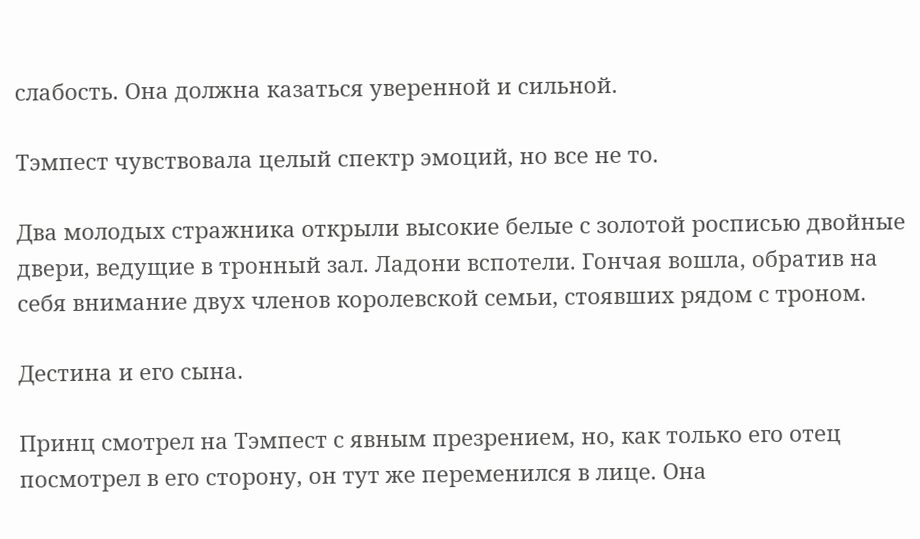слабость. Она должна казаться уверенной и сильной.

Тэмпест чувствовала целый спектр эмоций, но все не то.

Два молодых стражника открыли высокие белые с золотой росписью двойные двери, ведущие в тронный зал. Ладони вспотели. Гончая вошла, обратив на себя внимание двух членов королевской семьи, стоявших рядом с троном.

Дестина и его сына.

Принц смотрел на Тэмпест с явным презрением, но, как только его отец посмотрел в его сторону, он тут же переменился в лице. Она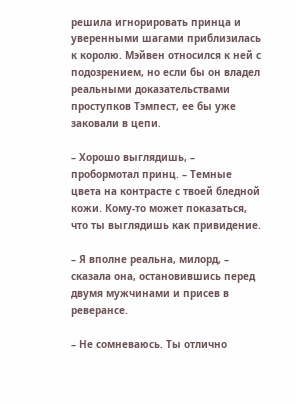решила игнорировать принца и уверенными шагами приблизилась к королю. Мэйвен относился к ней с подозрением, но если бы он владел реальными доказательствами проступков Тэмпест, ее бы уже заковали в цепи.

– Хорошо выглядишь, – пробормотал принц. – Темные цвета на контрасте с твоей бледной кожи. Кому-то может показаться, что ты выглядишь как привидение.

– Я вполне реальна, милорд, – сказала она, остановившись перед двумя мужчинами и присев в реверансе.

– Не сомневаюсь. Ты отлично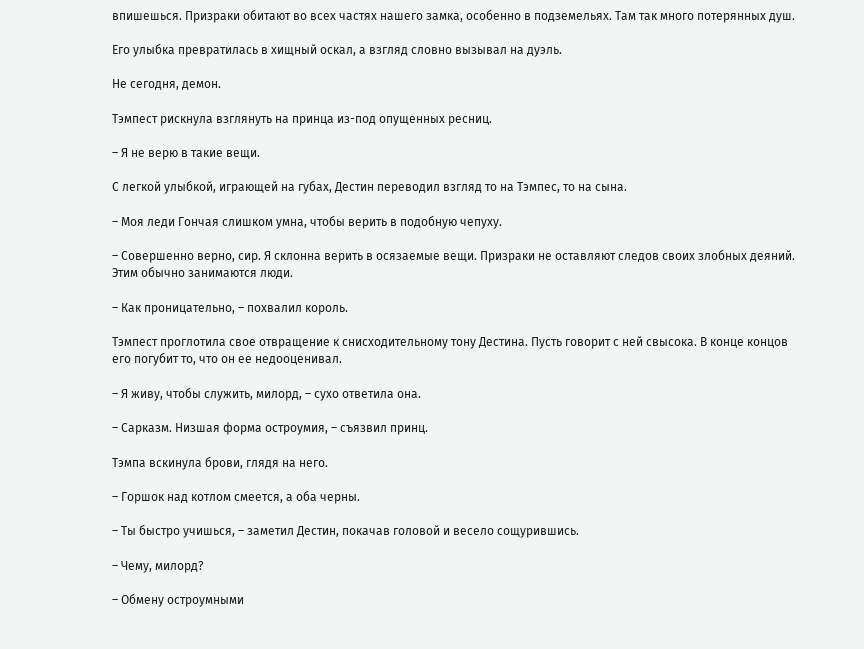впишешься. Призраки обитают во всех частях нашего замка, особенно в подземельях. Там так много потерянных душ.

Его улыбка превратилась в хищный оскал, а взгляд словно вызывал на дуэль.

Не сегодня, демон.

Тэмпест рискнула взглянуть на принца из-под опущенных ресниц.

– Я не верю в такие вещи.

С легкой улыбкой, играющей на губах, Дестин переводил взгляд то на Тэмпес, то на сына.

– Моя леди Гончая слишком умна, чтобы верить в подобную чепуху.

– Совершенно верно, сир. Я склонна верить в осязаемые вещи. Призраки не оставляют следов своих злобных деяний. Этим обычно занимаются люди.

– Как проницательно, – похвалил король.

Тэмпест проглотила свое отвращение к снисходительному тону Дестина. Пусть говорит с ней свысока. В конце концов его погубит то, что он ее недооценивал.

– Я живу, чтобы служить, милорд, – сухо ответила она.

– Сарказм. Низшая форма остроумия, – съязвил принц.

Тэмпа вскинула брови, глядя на него.

– Горшок над котлом смеется, а оба черны.

– Ты быстро учишься, – заметил Дестин, покачав головой и весело сощурившись.

– Чему, милорд?

– Обмену остроумными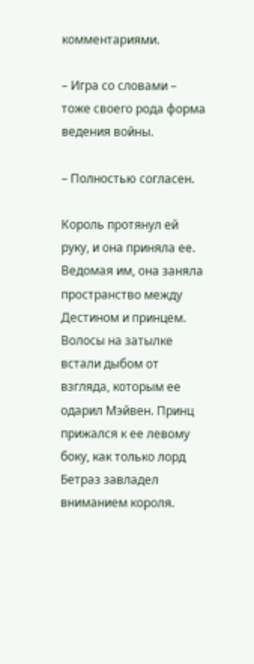комментариями.

– Игра со словами – тоже своего рода форма ведения войны.

– Полностью согласен.

Король протянул ей руку, и она приняла ее. Ведомая им, она заняла пространство между Дестином и принцем. Волосы на затылке встали дыбом от взгляда, которым ее одарил Мэйвен. Принц прижался к ее левому боку, как только лорд Бетраз завладел вниманием короля.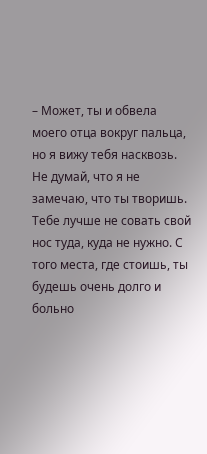– Может, ты и обвела моего отца вокруг пальца, но я вижу тебя насквозь. Не думай, что я не замечаю, что ты творишь. Тебе лучше не совать свой нос туда, куда не нужно. С того места, где стоишь, ты будешь очень долго и больно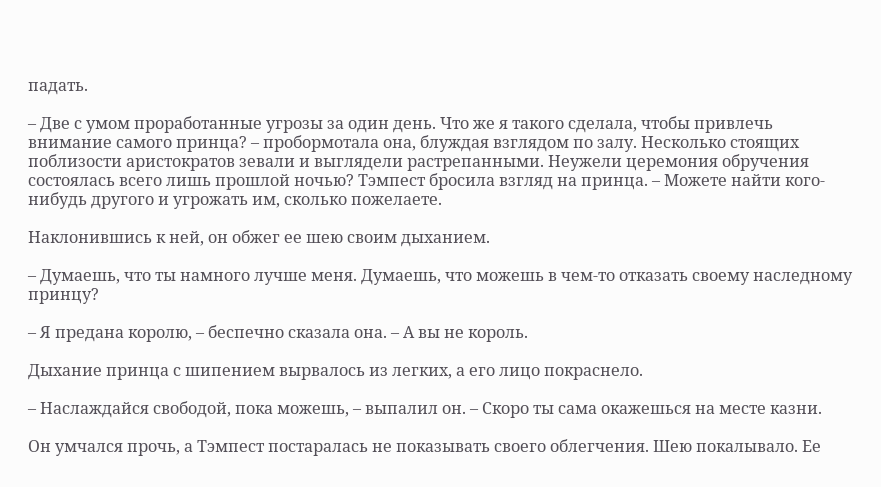падать.

– Две с умом проработанные угрозы за один день. Что же я такого сделала, чтобы привлечь внимание самого принца? – пробормотала она, блуждая взглядом по залу. Несколько стоящих поблизости аристократов зевали и выглядели растрепанными. Неужели церемония обручения состоялась всего лишь прошлой ночью? Тэмпест бросила взгляд на принца. – Можете найти кого-нибудь другого и угрожать им, сколько пожелаете.

Наклонившись к ней, он обжег ее шею своим дыханием.

– Думаешь, что ты намного лучше меня. Думаешь, что можешь в чем-то отказать своему наследному принцу?

– Я предана королю, – беспечно сказала она. – А вы не король.

Дыхание принца с шипением вырвалось из легких, а его лицо покраснело.

– Наслаждайся свободой, пока можешь, – выпалил он. – Скоро ты сама окажешься на месте казни.

Он умчался прочь, а Тэмпест постаралась не показывать своего облегчения. Шею покалывало. Ее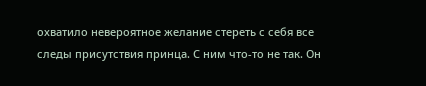охватило невероятное желание стереть с себя все следы присутствия принца. С ним что-то не так. Он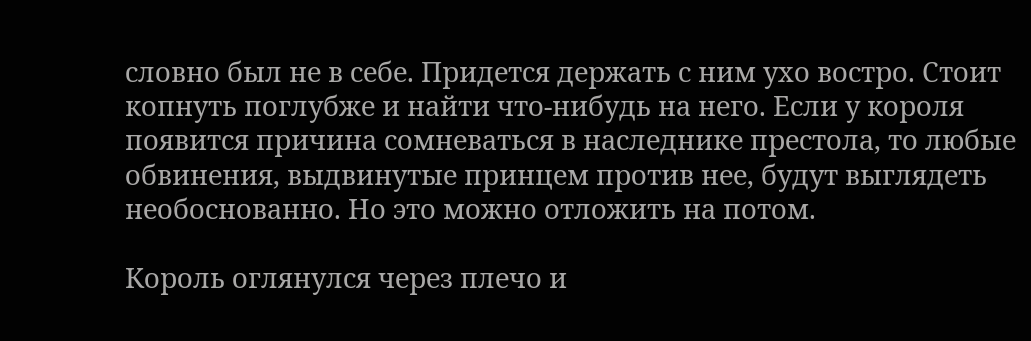словно был не в себе. Придется держать с ним ухо востро. Стоит копнуть поглубже и найти что-нибудь на него. Если у короля появится причина сомневаться в наследнике престола, то любые обвинения, выдвинутые принцем против нее, будут выглядеть необоснованно. Но это можно отложить на потом.

Король оглянулся через плечо и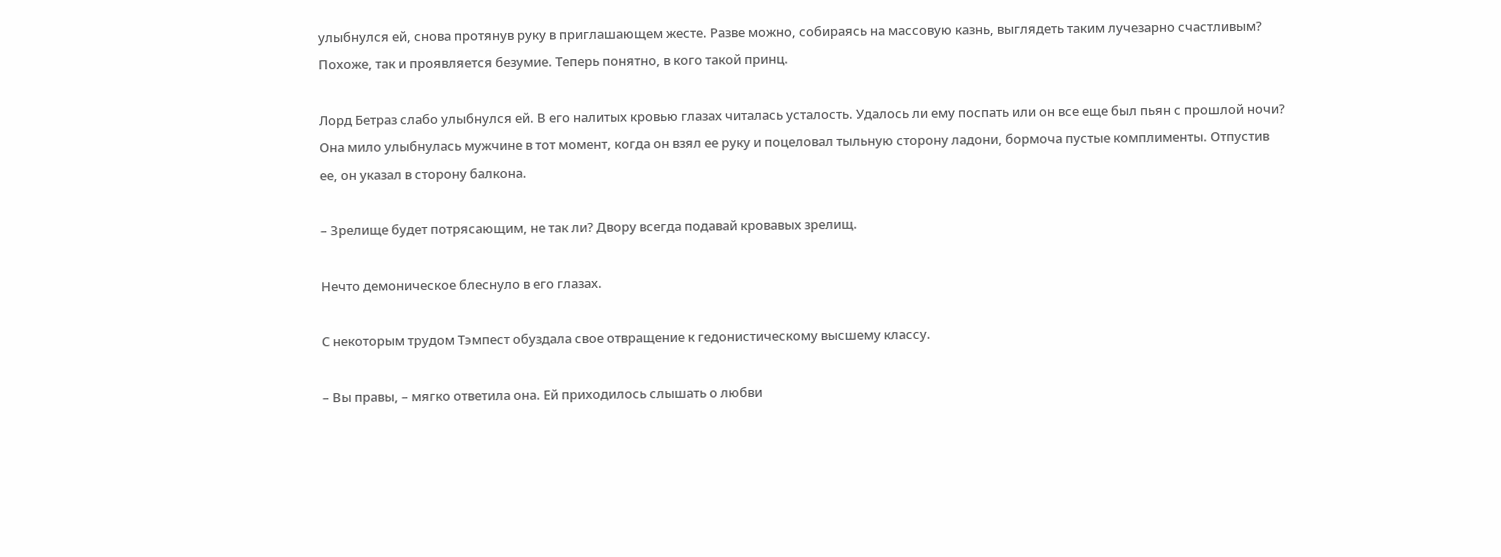улыбнулся ей, снова протянув руку в приглашающем жесте. Разве можно, собираясь на массовую казнь, выглядеть таким лучезарно счастливым? Похоже, так и проявляется безумие. Теперь понятно, в кого такой принц.

Лорд Бетраз слабо улыбнулся ей. В его налитых кровью глазах читалась усталость. Удалось ли ему поспать или он все еще был пьян с прошлой ночи? Она мило улыбнулась мужчине в тот момент, когда он взял ее руку и поцеловал тыльную сторону ладони, бормоча пустые комплименты. Отпустив ее, он указал в сторону балкона.

– Зрелище будет потрясающим, не так ли? Двору всегда подавай кровавых зрелищ.

Нечто демоническое блеснуло в его глазах.

С некоторым трудом Тэмпест обуздала свое отвращение к гедонистическому высшему классу.

– Вы правы, – мягко ответила она. Ей приходилось слышать о любви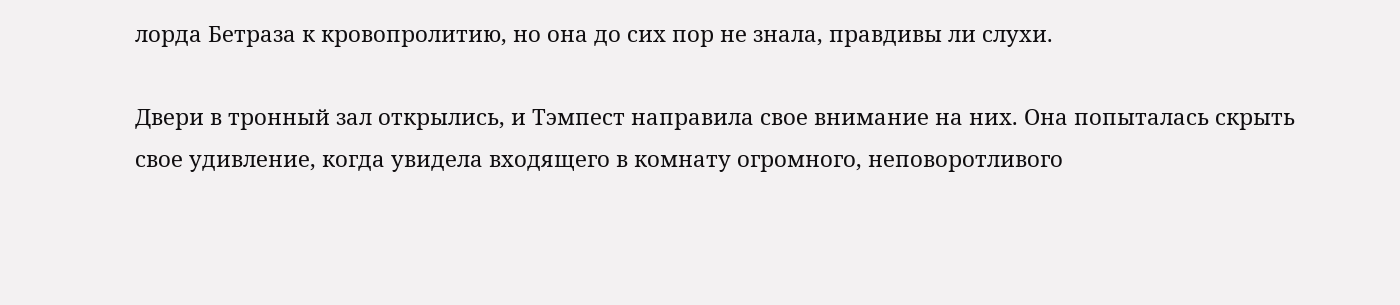лорда Бетраза к кровопролитию, но она до сих пор не знала, правдивы ли слухи.

Двери в тронный зал открылись, и Тэмпест направила свое внимание на них. Она попыталась скрыть свое удивление, когда увидела входящего в комнату огромного, неповоротливого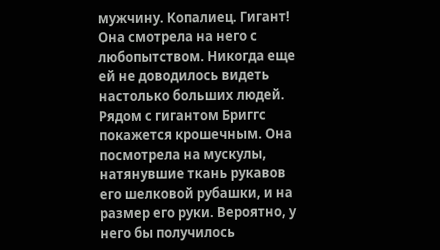мужчину. Копалиец. Гигант! Она смотрела на него с любопытством. Никогда еще ей не доводилось видеть настолько больших людей. Рядом с гигантом Бриггс покажется крошечным. Она посмотрела на мускулы, натянувшие ткань рукавов его шелковой рубашки, и на размер его руки. Вероятно, у него бы получилось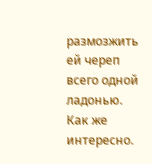размозжить ей череп всего одной ладонью. Как же интересно.